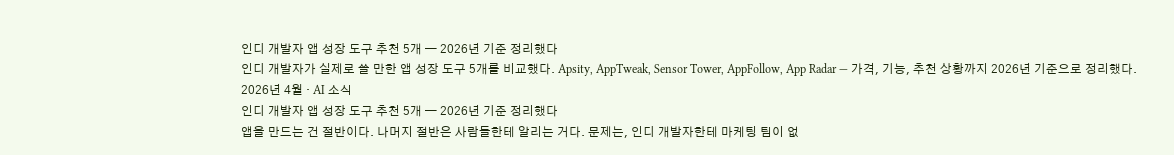인디 개발자 앱 성장 도구 추천 5개 — 2026년 기준 정리했다
인디 개발자가 실제로 쓸 만한 앱 성장 도구 5개를 비교했다. Apsity, AppTweak, Sensor Tower, AppFollow, App Radar — 가격, 기능, 추천 상황까지 2026년 기준으로 정리했다.
2026년 4월 · AI 소식
인디 개발자 앱 성장 도구 추천 5개 — 2026년 기준 정리했다
앱을 만드는 건 절반이다. 나머지 절반은 사람들한테 알리는 거다. 문제는, 인디 개발자한테 마케팅 팀이 없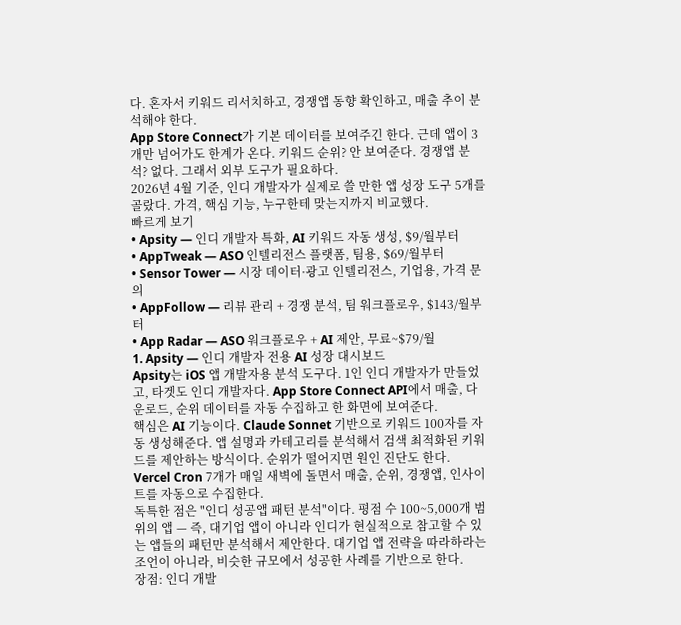다. 혼자서 키워드 리서치하고, 경쟁앱 동향 확인하고, 매출 추이 분석해야 한다.
App Store Connect가 기본 데이터를 보여주긴 한다. 근데 앱이 3개만 넘어가도 한계가 온다. 키워드 순위? 안 보여준다. 경쟁앱 분석? 없다. 그래서 외부 도구가 필요하다.
2026년 4월 기준, 인디 개발자가 실제로 쓸 만한 앱 성장 도구 5개를 골랐다. 가격, 핵심 기능, 누구한테 맞는지까지 비교했다.
빠르게 보기
• Apsity — 인디 개발자 특화, AI 키워드 자동 생성, $9/월부터
• AppTweak — ASO 인텔리전스 플랫폼, 팀용, $69/월부터
• Sensor Tower — 시장 데이터·광고 인텔리전스, 기업용, 가격 문의
• AppFollow — 리뷰 관리 + 경쟁 분석, 팀 워크플로우, $143/월부터
• App Radar — ASO 워크플로우 + AI 제안, 무료~$79/월
1. Apsity — 인디 개발자 전용 AI 성장 대시보드
Apsity는 iOS 앱 개발자용 분석 도구다. 1인 인디 개발자가 만들었고, 타겟도 인디 개발자다. App Store Connect API에서 매출, 다운로드, 순위 데이터를 자동 수집하고 한 화면에 보여준다.
핵심은 AI 기능이다. Claude Sonnet 기반으로 키워드 100자를 자동 생성해준다. 앱 설명과 카테고리를 분석해서 검색 최적화된 키워드를 제안하는 방식이다. 순위가 떨어지면 원인 진단도 한다. Vercel Cron 7개가 매일 새벽에 돌면서 매출, 순위, 경쟁앱, 인사이트를 자동으로 수집한다.
독특한 점은 "인디 성공앱 패턴 분석"이다. 평점 수 100~5,000개 범위의 앱 — 즉, 대기업 앱이 아니라 인디가 현실적으로 참고할 수 있는 앱들의 패턴만 분석해서 제안한다. 대기업 앱 전략을 따라하라는 조언이 아니라, 비슷한 규모에서 성공한 사례를 기반으로 한다.
장점: 인디 개발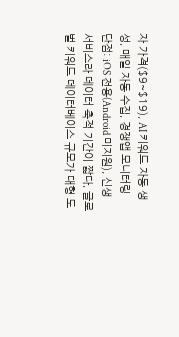자 가격($9~$19), AI 키워드 자동 생성, 매일 자동 수집, 경쟁앱 모니터링
단점: iOS 전용(Android 미지원), 신생 서비스라 데이터 축적 기간이 짧다, 글로벌 키워드 데이터베이스 규모가 대형 도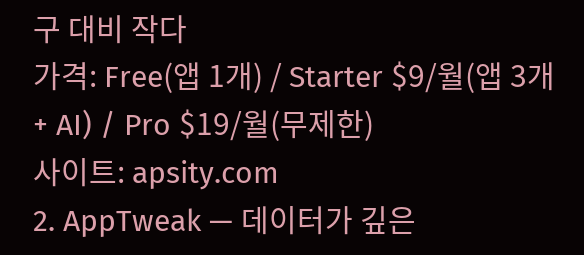구 대비 작다
가격: Free(앱 1개) / Starter $9/월(앱 3개 + AI) / Pro $19/월(무제한)
사이트: apsity.com
2. AppTweak — 데이터가 깊은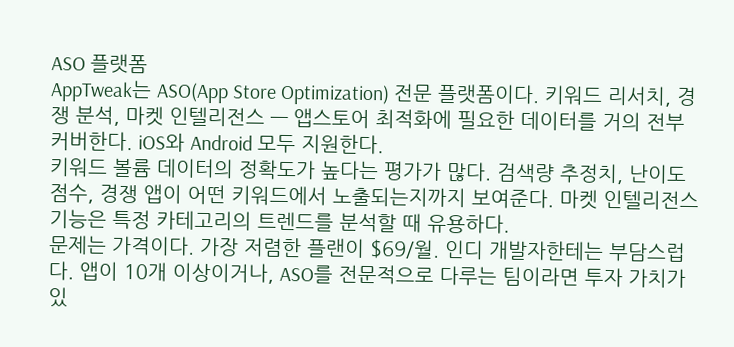ASO 플랫폼
AppTweak는 ASO(App Store Optimization) 전문 플랫폼이다. 키워드 리서치, 경쟁 분석, 마켓 인텔리전스 — 앱스토어 최적화에 필요한 데이터를 거의 전부 커버한다. iOS와 Android 모두 지원한다.
키워드 볼륨 데이터의 정확도가 높다는 평가가 많다. 검색량 추정치, 난이도 점수, 경쟁 앱이 어떤 키워드에서 노출되는지까지 보여준다. 마켓 인텔리전스 기능은 특정 카테고리의 트렌드를 분석할 때 유용하다.
문제는 가격이다. 가장 저렴한 플랜이 $69/월. 인디 개발자한테는 부담스럽다. 앱이 10개 이상이거나, ASO를 전문적으로 다루는 팀이라면 투자 가치가 있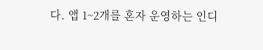다. 앱 1~2개를 혼자 운영하는 인디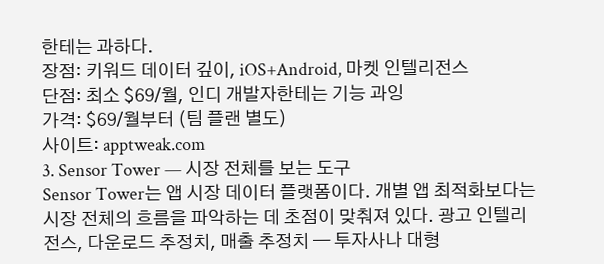한테는 과하다.
장점: 키워드 데이터 깊이, iOS+Android, 마켓 인텔리전스
단점: 최소 $69/월, 인디 개발자한테는 기능 과잉
가격: $69/월부터 (팀 플랜 별도)
사이트: apptweak.com
3. Sensor Tower — 시장 전체를 보는 도구
Sensor Tower는 앱 시장 데이터 플랫폼이다. 개별 앱 최적화보다는 시장 전체의 흐름을 파악하는 데 초점이 맞춰져 있다. 광고 인텔리전스, 다운로드 추정치, 매출 추정치 — 투자사나 대형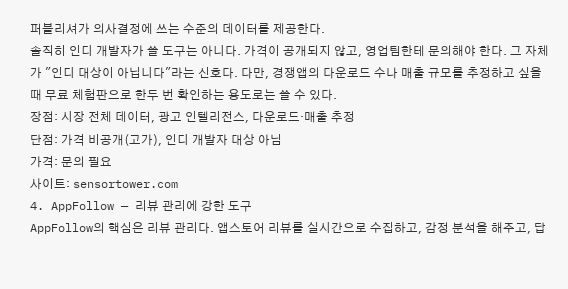퍼블리셔가 의사결정에 쓰는 수준의 데이터를 제공한다.
솔직히 인디 개발자가 쓸 도구는 아니다. 가격이 공개되지 않고, 영업팀한테 문의해야 한다. 그 자체가 "인디 대상이 아닙니다"라는 신호다. 다만, 경쟁앱의 다운로드 수나 매출 규모를 추정하고 싶을 때 무료 체험판으로 한두 번 확인하는 용도로는 쓸 수 있다.
장점: 시장 전체 데이터, 광고 인텔리전스, 다운로드·매출 추정
단점: 가격 비공개(고가), 인디 개발자 대상 아님
가격: 문의 필요
사이트: sensortower.com
4. AppFollow — 리뷰 관리에 강한 도구
AppFollow의 핵심은 리뷰 관리다. 앱스토어 리뷰를 실시간으로 수집하고, 감정 분석을 해주고, 답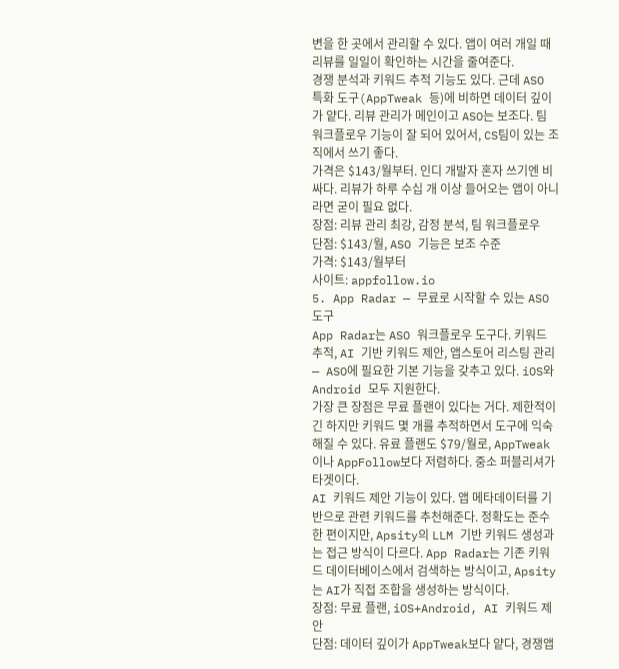변을 한 곳에서 관리할 수 있다. 앱이 여러 개일 때 리뷰를 일일이 확인하는 시간을 줄여준다.
경쟁 분석과 키워드 추적 기능도 있다. 근데 ASO 특화 도구(AppTweak 등)에 비하면 데이터 깊이가 얕다. 리뷰 관리가 메인이고 ASO는 보조다. 팀 워크플로우 기능이 잘 되어 있어서, CS팀이 있는 조직에서 쓰기 좋다.
가격은 $143/월부터. 인디 개발자 혼자 쓰기엔 비싸다. 리뷰가 하루 수십 개 이상 들어오는 앱이 아니라면 굳이 필요 없다.
장점: 리뷰 관리 최강, 감정 분석, 팀 워크플로우
단점: $143/월, ASO 기능은 보조 수준
가격: $143/월부터
사이트: appfollow.io
5. App Radar — 무료로 시작할 수 있는 ASO 도구
App Radar는 ASO 워크플로우 도구다. 키워드 추적, AI 기반 키워드 제안, 앱스토어 리스팅 관리 — ASO에 필요한 기본 기능을 갖추고 있다. iOS와 Android 모두 지원한다.
가장 큰 장점은 무료 플랜이 있다는 거다. 제한적이긴 하지만 키워드 몇 개를 추적하면서 도구에 익숙해질 수 있다. 유료 플랜도 $79/월로, AppTweak이나 AppFollow보다 저렴하다. 중소 퍼블리셔가 타겟이다.
AI 키워드 제안 기능이 있다. 앱 메타데이터를 기반으로 관련 키워드를 추천해준다. 정확도는 준수한 편이지만, Apsity의 LLM 기반 키워드 생성과는 접근 방식이 다르다. App Radar는 기존 키워드 데이터베이스에서 검색하는 방식이고, Apsity는 AI가 직접 조합을 생성하는 방식이다.
장점: 무료 플랜, iOS+Android, AI 키워드 제안
단점: 데이터 깊이가 AppTweak보다 얕다, 경쟁앱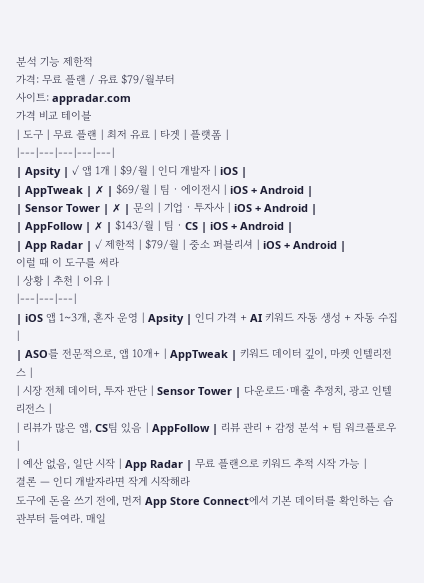분석 기능 제한적
가격: 무료 플랜 / 유료 $79/월부터
사이트: appradar.com
가격 비교 테이블
| 도구 | 무료 플랜 | 최저 유료 | 타겟 | 플랫폼 |
|---|---|---|---|---|
| Apsity | ✓ 앱 1개 | $9/월 | 인디 개발자 | iOS |
| AppTweak | ✗ | $69/월 | 팀 · 에이전시 | iOS + Android |
| Sensor Tower | ✗ | 문의 | 기업 · 투자사 | iOS + Android |
| AppFollow | ✗ | $143/월 | 팀 · CS | iOS + Android |
| App Radar | ✓ 제한적 | $79/월 | 중소 퍼블리셔 | iOS + Android |
이럴 때 이 도구를 써라
| 상황 | 추천 | 이유 |
|---|---|---|
| iOS 앱 1~3개, 혼자 운영 | Apsity | 인디 가격 + AI 키워드 자동 생성 + 자동 수집 |
| ASO를 전문적으로, 앱 10개+ | AppTweak | 키워드 데이터 깊이, 마켓 인텔리전스 |
| 시장 전체 데이터, 투자 판단 | Sensor Tower | 다운로드·매출 추정치, 광고 인텔리전스 |
| 리뷰가 많은 앱, CS팀 있음 | AppFollow | 리뷰 관리 + 감정 분석 + 팀 워크플로우 |
| 예산 없음, 일단 시작 | App Radar | 무료 플랜으로 키워드 추적 시작 가능 |
결론 — 인디 개발자라면 작게 시작해라
도구에 돈을 쓰기 전에, 먼저 App Store Connect에서 기본 데이터를 확인하는 습관부터 들여라. 매일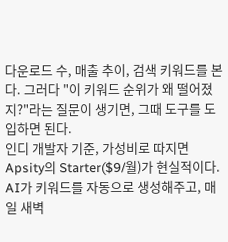다운로드 수, 매출 추이, 검색 키워드를 본다. 그러다 "이 키워드 순위가 왜 떨어졌지?"라는 질문이 생기면, 그때 도구를 도입하면 된다.
인디 개발자 기준, 가성비로 따지면 Apsity의 Starter($9/월)가 현실적이다. AI가 키워드를 자동으로 생성해주고, 매일 새벽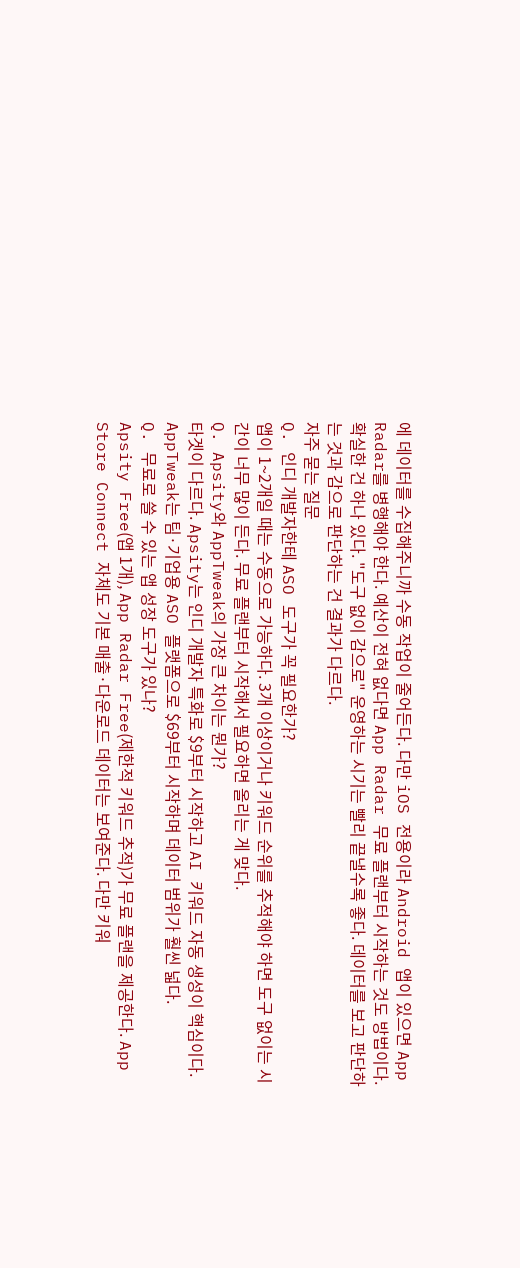에 데이터를 수집해주니까 수동 작업이 줄어든다. 다만 iOS 전용이라 Android 앱이 있으면 App Radar를 병행해야 한다. 예산이 전혀 없다면 App Radar 무료 플랜부터 시작하는 것도 방법이다.
확실한 건 하나 있다. "도구 없이 감으로" 운영하는 시기는 빨리 끝낼수록 좋다. 데이터를 보고 판단하는 것과 감으로 판단하는 건 결과가 다르다.
자주 묻는 질문
Q. 인디 개발자한테 ASO 도구가 꼭 필요한가?
앱이 1~2개일 때는 수동으로 가능하다. 3개 이상이거나 키워드 순위를 추적해야 하면 도구 없이는 시간이 너무 많이 든다. 무료 플랜부터 시작해서 필요하면 올리는 게 맞다.
Q. Apsity와 AppTweak의 가장 큰 차이는 뭔가?
타겟이 다르다. Apsity는 인디 개발자 특화로 $9부터 시작하고 AI 키워드 자동 생성이 핵심이다. AppTweak는 팀·기업용 ASO 플랫폼으로 $69부터 시작하며 데이터 범위가 훨씬 넓다.
Q. 무료로 쓸 수 있는 앱 성장 도구가 있나?
Apsity Free(앱 1개), App Radar Free(제한적 키워드 추적)가 무료 플랜을 제공한다. App Store Connect 자체도 기본 매출·다운로드 데이터는 보여준다. 다만 키워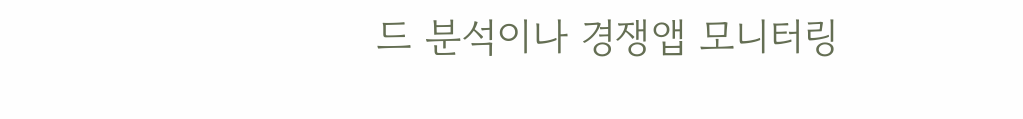드 분석이나 경쟁앱 모니터링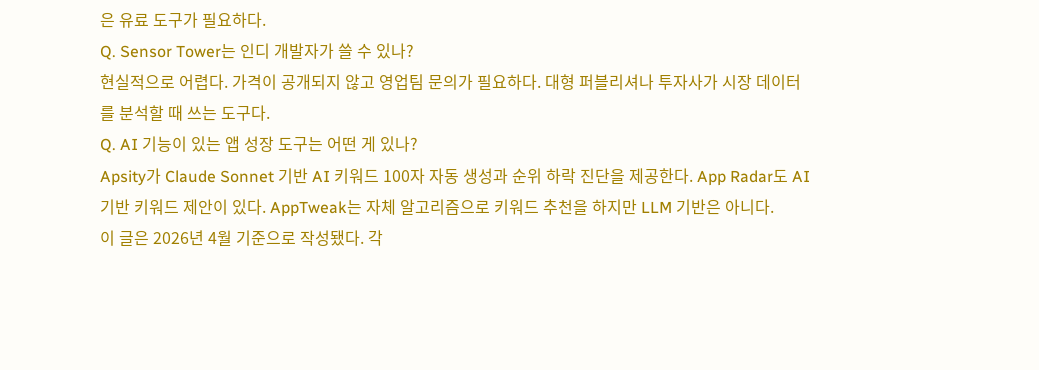은 유료 도구가 필요하다.
Q. Sensor Tower는 인디 개발자가 쓸 수 있나?
현실적으로 어렵다. 가격이 공개되지 않고 영업팀 문의가 필요하다. 대형 퍼블리셔나 투자사가 시장 데이터를 분석할 때 쓰는 도구다.
Q. AI 기능이 있는 앱 성장 도구는 어떤 게 있나?
Apsity가 Claude Sonnet 기반 AI 키워드 100자 자동 생성과 순위 하락 진단을 제공한다. App Radar도 AI 기반 키워드 제안이 있다. AppTweak는 자체 알고리즘으로 키워드 추천을 하지만 LLM 기반은 아니다.
이 글은 2026년 4월 기준으로 작성됐다. 각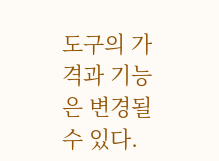도구의 가격과 기능은 변경될 수 있다.